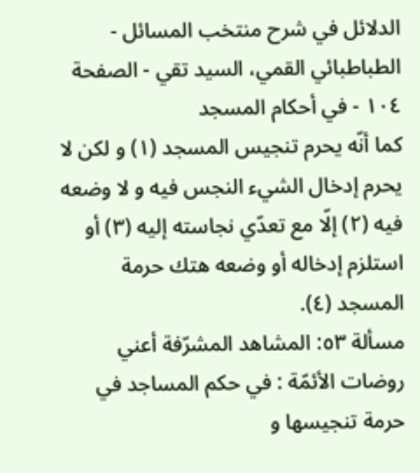الدلائل في شرح منتخب المسائل - الطباطبائي القمي، السید تقي - الصفحة ١٠٤ - في أحكام المسجد
كما أنّه يحرم تنجيس المسجد (١) و لكن لا يحرم إدخال الشيء النجس فيه و لا وضعه فيه (٢) إلّا مع تعدّي نجاسته إليه (٣) أو استلزم إدخاله أو وضعه هتك حرمة المسجد (٤).
مسألة ٥٣: المشاهد المشرّفة أعني روضات الأئمّة : في حكم المساجد في حرمة تنجيسها و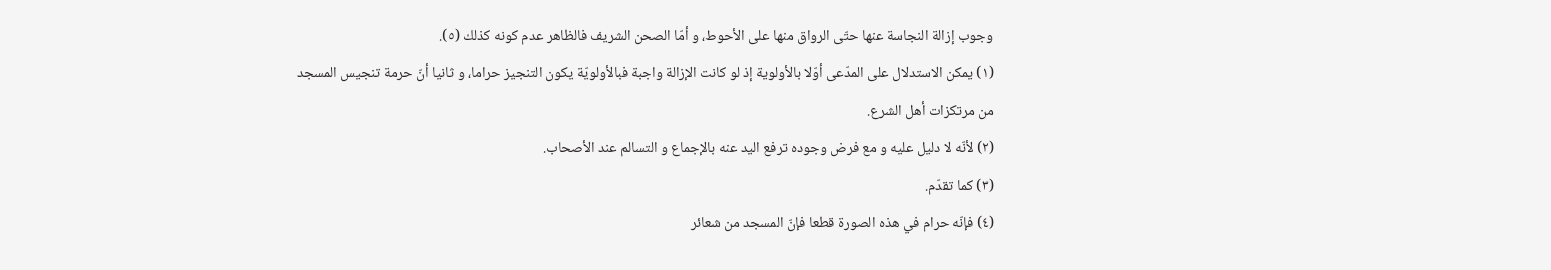وجوب إزالة النجاسة عنها حتّى الرواق منها على الأحوط، و أمّا الصحن الشريف فالظاهر عدم كونه كذلك (٥).
(١) يمكن الاستدلال على المدّعى أوّلا بالأولوية إذ لو كانت الإزالة واجبة فبالأولويّة يكون التنجيز حراما، و ثانيا أنّ حرمة تنجيس المسجد من مرتكزات أهل الشرع.
(٢) لأنّه لا دليل عليه و مع فرض وجوده ترفع اليد عنه بالإجماع و التسالم عند الأصحاب.
(٣) كما تقدّم.
(٤) فإنّه حرام في هذه الصورة قطعا فإنّ المسجد من شعائر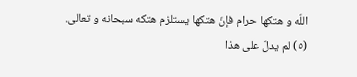اللّه و هتكها حرام فإنّ هتكها يستلزم هتكه سبحانه و تعالى.
(٥) لم يدلّ على هذا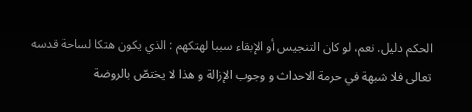الحكم دليل. نعم، لو كان التنجيس أو الإبقاء سببا لهتكهم : الذي يكون هتكا لساحة قدسه تعالى فلا شبهة في حرمة الاحداث و وجوب الإزالة و هذا لا يختصّ بالروضة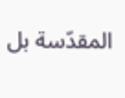المقدّسة بل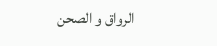الرواق و الصحن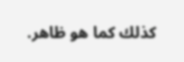كذلك كما هو ظاهر.